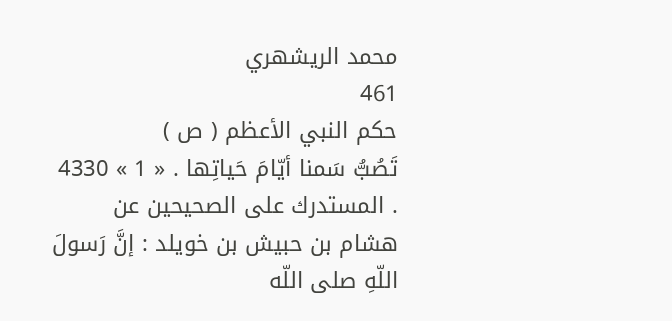محمد الريشهري
461
حكم النبي الأعظم ( ص )
تَصُبُّ سَمنا أيّامَ حَياتِها . « 1 » 4330 . المستدرك على الصحيحين عن هشام بن حبيش بن خويلد : إنَّ رَسولَ اللّهِ صلى اللّه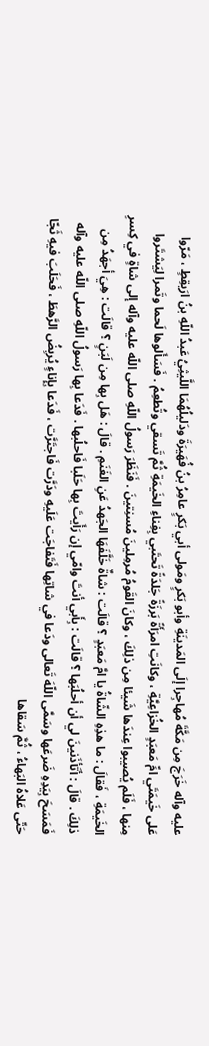عليه وآله خَرَجَ مِن مَكَّةَ مُهاجِرا إلَى المَدينَةِ وأبو بَكرٍ ومَولى أبي بَكرٍ عامِرُ بنُ فُهَيرَةَ ودَليلُهُمَا اللَّيثِيُ عَبدُ اللّهِ بنُ ارَيقِطٍ ، مَرّوا عَلى خَيمَتَي امِّ مَعبَدٍ الخُزاعِيَّةِ ، وكانَتِ امرَأَةً بَرزَةً جَلدَةً تَحتَبي بِفِناءِ الخَيمَةِ ثُمَّ تَسقي وتُطعِمُ . فَسَأَلوها لَحما وتَمرا لِيَشتَروا مِنها ، فَلَم يُصيبوا عِندَها شَيئا مِن ذلِكَ ، وكانَ القَومُ مُرمِلينَ مُسنِتينَ . فَنَظَرَ رَسولُ اللّهِ صلى اللّه عليه وآله إلى شاةٍ في كِسرِ الخَيمَةِ ، فَقالَ : ما هذِهِ الشّاةُ يا امَّ مَعبَدٍ ؟ قالَت : شاةٌ خَلَّفَهَا الجَهدُ عَنِ الغَنَمِ . قالَ : هَل بِها مِن لَبَنٍ ؟ قالَت : هِيَ أجهَدُ مِن ذلِكَ . قالَ : أتَأذَنينَ لي أن أحلُبَها ؟ قالَت : بِأَبي أنتَ وامّي إن رَأَيتَ بِها حَلَبا فَاحلُبها . فَدَعا بِها رَسولُ اللّهِ صلى اللّه عليه وآله فَمَسَحَ بِيَدِهِ ضَرعَها وسَمَّى اللّهَ تَعالى ودَعا في شاتِها فَتَفاجَت عَلَيهِ ودَرَّت فَاجتَرَّت ، فَدَعا بِإِناءٍ يُربِضُ الرَّهطَ ، فَحَلَبَ فيهِ ثَجّا حَتّى عَلاهُ البَهاءُ ، ثُمَّ سَقاها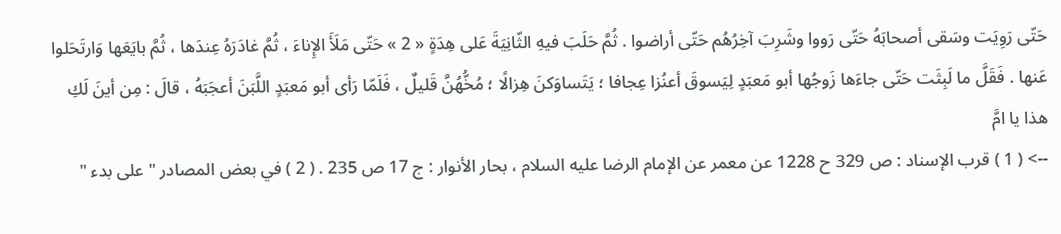حَتّى رَوِيَت وسَقى أصحابَهُ حَتّى رَووا وشَرِبَ آخِرُهُم حَتّى أراضوا . ثُمَّ حَلَبَ فيهِ الثّانِيَةَ عَلى هِدَةٍ « 2 » حَتّى مَلَأَ الإِناءَ ، ثُمَّ غادَرَهُ عِندَها ، ثُمَّ بايَعَها وَارتَحَلوا عَنها . فَقَلَّ ما لَبِثَت حَتّى جاءَها زَوجُها أبو مَعبَدٍ لِيَسوقَ أعنُزا عِجافا ؛ يَتَساوَكنَ هِزالًا ؛ مُخُّهُنَّ قَليلٌ ، فَلَمّا رَأى أبو مَعبَدٍ اللَّبَنَ أعجَبَهُ ، قالَ : مِن أينَ لَكِ هذا يا امَّ
--> ( 1 ) قرب الإسناد : ص 329 ح 1228 عن معمر عن الإمام الرضا عليه السلام ، بحار الأنوار : ج 17 ص 235 . ( 2 ) في بعض المصادر " على بدء "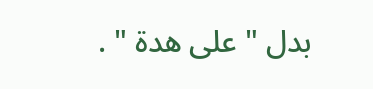بدل " على هدة " .